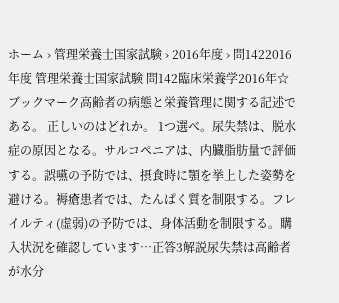ホーム › 管理栄養士国家試験 › 2016年度 › 問1422016年度 管理栄養士国家試験 問142臨床栄養学2016年☆ ブックマーク高齢者の病態と栄養管理に関する記述である。 正しいのはどれか。 1つ選べ。尿失禁は、脱水症の原因となる。サルコペニアは、内臓脂肪量で評価する。誤嚥の予防では、摂食時に顎を挙上した姿勢を避ける。褥瘡患者では、たんぱく質を制限する。フレイルティ(虚弱)の予防では、身体活動を制限する。購入状況を確認しています…正答3解説尿失禁は高齢者が水分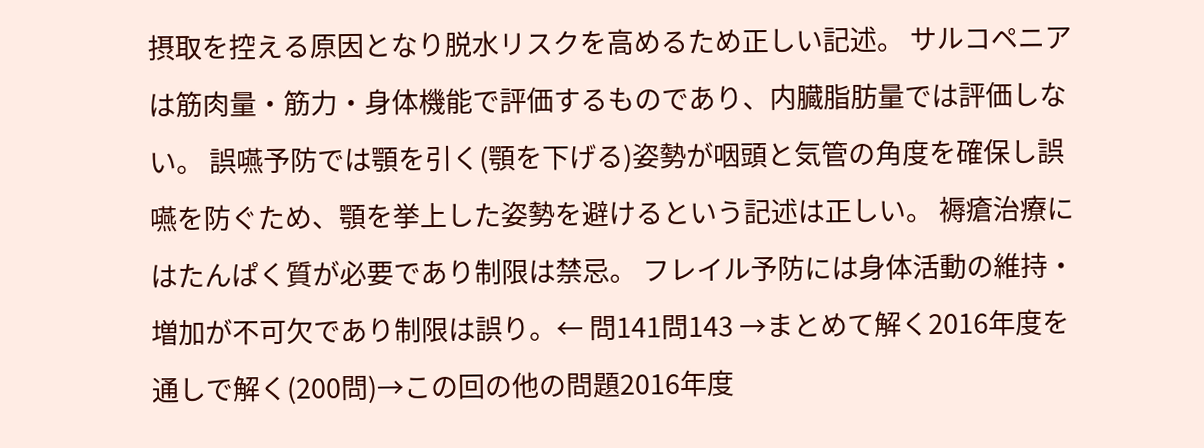摂取を控える原因となり脱水リスクを高めるため正しい記述。 サルコペニアは筋肉量・筋力・身体機能で評価するものであり、内臓脂肪量では評価しない。 誤嚥予防では顎を引く(顎を下げる)姿勢が咽頭と気管の角度を確保し誤嚥を防ぐため、顎を挙上した姿勢を避けるという記述は正しい。 褥瘡治療にはたんぱく質が必要であり制限は禁忌。 フレイル予防には身体活動の維持・増加が不可欠であり制限は誤り。← 問141問143 →まとめて解く2016年度を通しで解く(200問)→この回の他の問題2016年度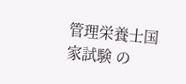管理栄養士国家試験 の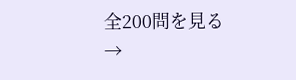全200問を見る →